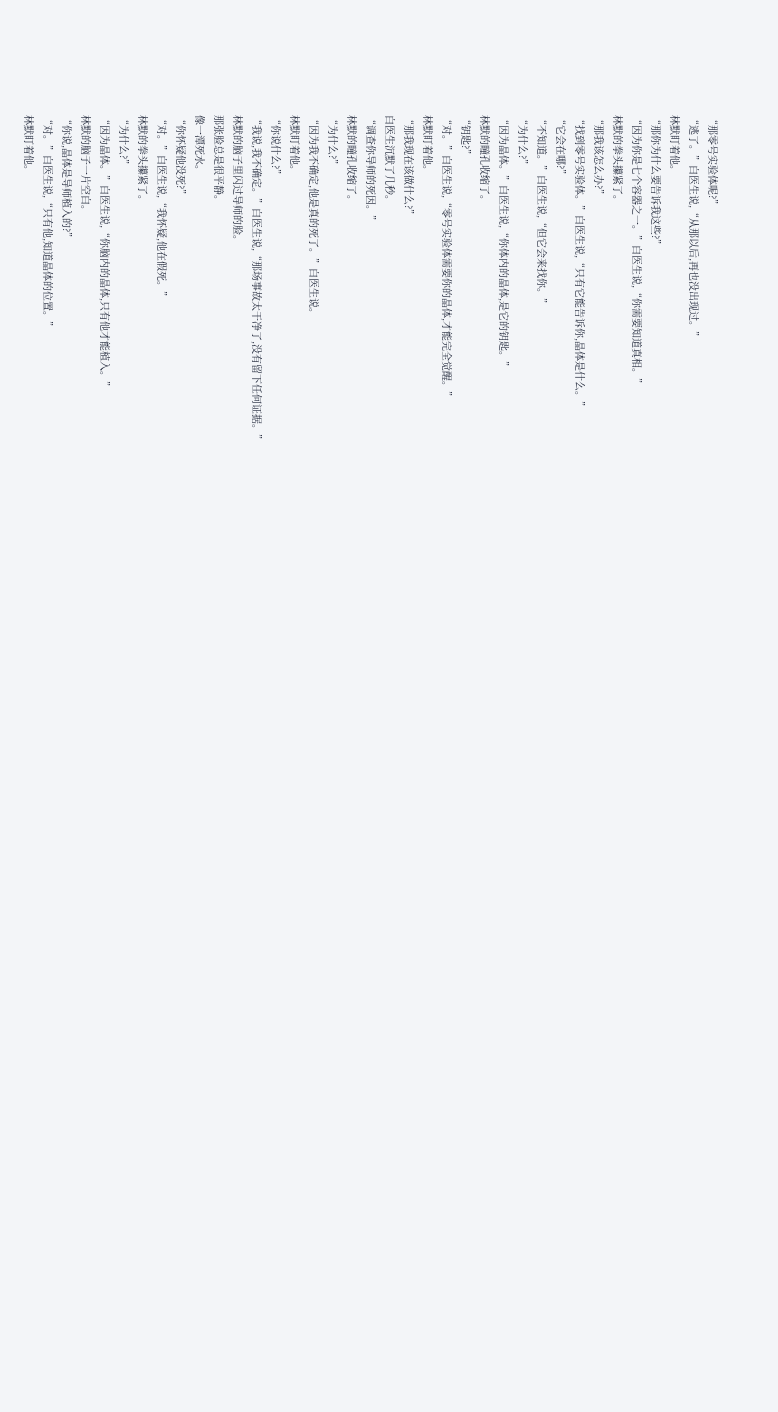“那零号实验体呢?”
“逃了。”白医生说,“从那以后,再也没出现过。”
林默盯着他。
“那你为什么要告诉我这些?”
“因为你是七个容器之一。”白医生说,“你需要知道真相。”
林默的拳头攥紧了。
“那我该怎么办?”
“找到零号实验体。”白医生说,“只有它能告诉你,晶体是什么。”
“它会在哪?”
“不知道。”白医生说,“但它会来找你。”
“为什么?”
“因为晶体。”白医生说,“你体内的晶体,是它的钥匙。”
林默的瞳孔收缩了。
“钥匙?”
“对。”白医生说,“零号实验体需要你的晶体,才能完全觉醒。”
林默盯着他。
“那我现在该做什么?”
白医生沉默了几秒。
“调查你导师的死因。”
林默的瞳孔收缩了。
“为什么?”
“因为我不确定,他是真的死了。”白医生说。
林默盯着他。
“你说什么?”
“我说,我不确定。”白医生说,“那场事故太干净了,没有留下任何证据。”
林默的脑子里闪过导师的脸。
那张脸总是很平静。
像一潭死水。
“你怀疑他没死?”
“对。”白医生说,“我怀疑,他在假死。”
林默的拳头攥紧了。
“为什么?”
“因为晶体。”白医生说,“你脑内的晶体,只有他才能植入。”
林默的脑子一片空白。
“你说,晶体是导师植入的?”
“对。”白医生说,“只有他,知道晶体的位置。”
林默盯着他。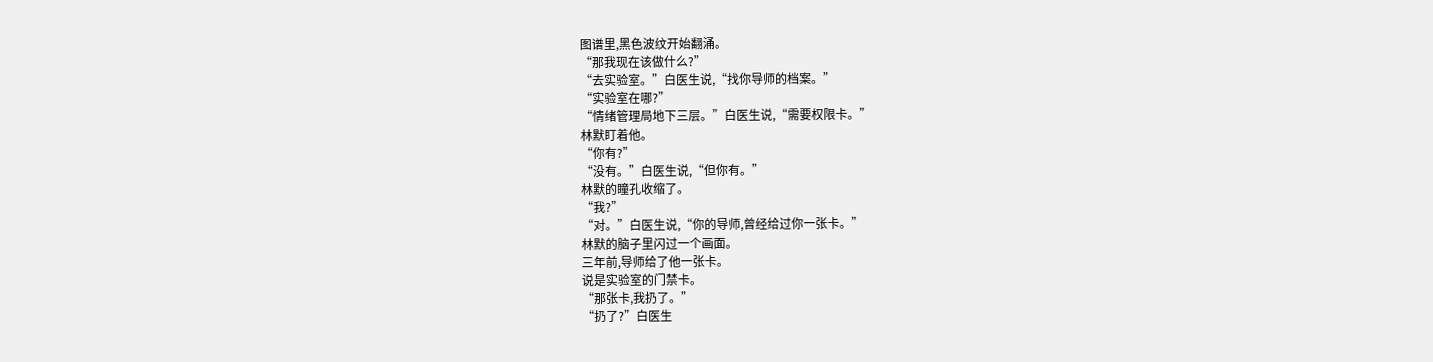图谱里,黑色波纹开始翻涌。
“那我现在该做什么?”
“去实验室。”白医生说,“找你导师的档案。”
“实验室在哪?”
“情绪管理局地下三层。”白医生说,“需要权限卡。”
林默盯着他。
“你有?”
“没有。”白医生说,“但你有。”
林默的瞳孔收缩了。
“我?”
“对。”白医生说,“你的导师,曾经给过你一张卡。”
林默的脑子里闪过一个画面。
三年前,导师给了他一张卡。
说是实验室的门禁卡。
“那张卡,我扔了。”
“扔了?”白医生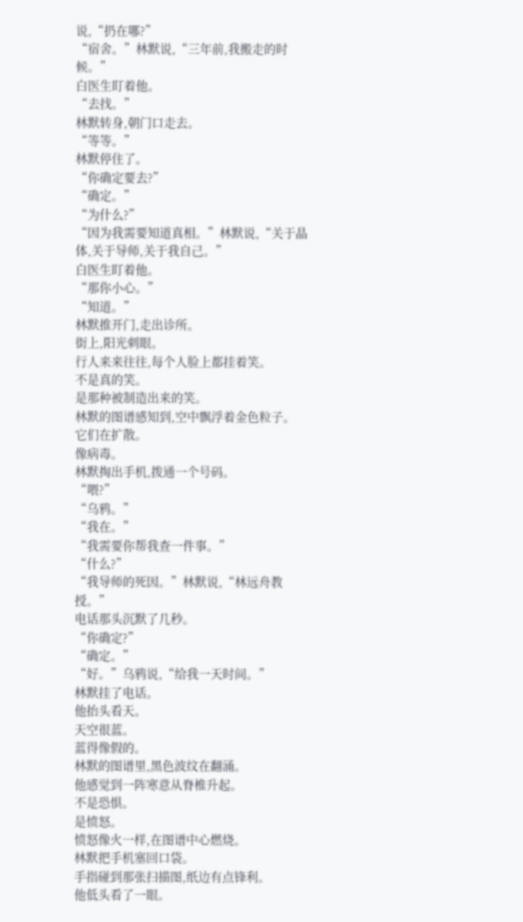说,“扔在哪?”
“宿舍。”林默说,“三年前,我搬走的时候。”
白医生盯着他。
“去找。”
林默转身,朝门口走去。
“等等。”
林默停住了。
“你确定要去?”
“确定。”
“为什么?”
“因为我需要知道真相。”林默说,“关于晶体,关于导师,关于我自己。”
白医生盯着他。
“那你小心。”
“知道。”
林默推开门,走出诊所。
街上,阳光刺眼。
行人来来往往,每个人脸上都挂着笑。
不是真的笑。
是那种被制造出来的笑。
林默的图谱感知到,空中飘浮着金色粒子。
它们在扩散。
像病毒。
林默掏出手机,拨通一个号码。
“喂?”
“乌鸦。”
“我在。”
“我需要你帮我查一件事。”
“什么?”
“我导师的死因。”林默说,“林远舟教授。”
电话那头沉默了几秒。
“你确定?”
“确定。”
“好。”乌鸦说,“给我一天时间。”
林默挂了电话。
他抬头看天。
天空很蓝。
蓝得像假的。
林默的图谱里,黑色波纹在翻涌。
他感觉到一阵寒意从脊椎升起。
不是恐惧。
是愤怒。
愤怒像火一样,在图谱中心燃烧。
林默把手机塞回口袋。
手指碰到那张扫描图,纸边有点锋利。
他低头看了一眼。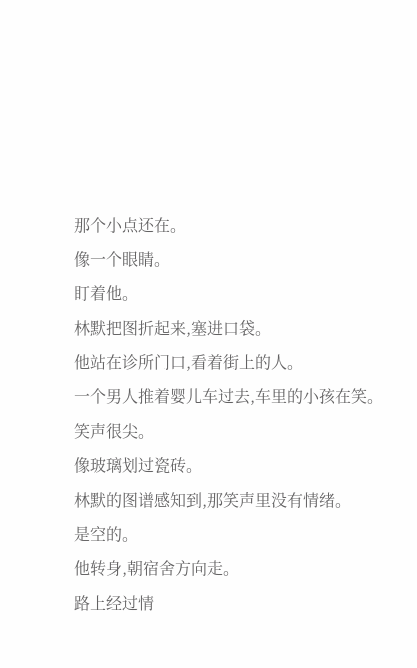那个小点还在。
像一个眼睛。
盯着他。
林默把图折起来,塞进口袋。
他站在诊所门口,看着街上的人。
一个男人推着婴儿车过去,车里的小孩在笑。
笑声很尖。
像玻璃划过瓷砖。
林默的图谱感知到,那笑声里没有情绪。
是空的。
他转身,朝宿舍方向走。
路上经过情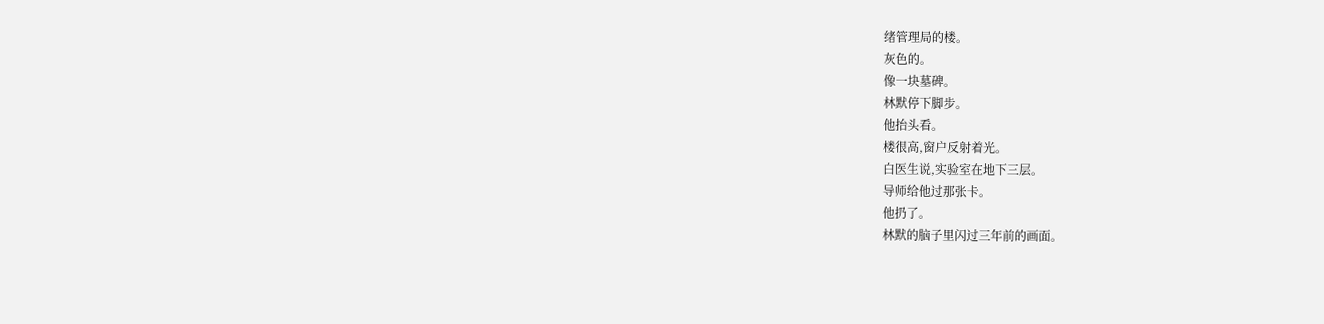绪管理局的楼。
灰色的。
像一块墓碑。
林默停下脚步。
他抬头看。
楼很高,窗户反射着光。
白医生说,实验室在地下三层。
导师给他过那张卡。
他扔了。
林默的脑子里闪过三年前的画面。